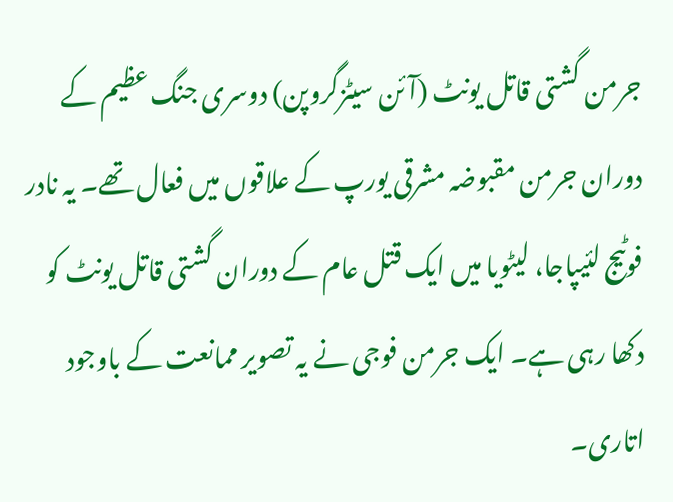جرمن گشتی قاتل یونٹ (آئن سیٹزگروپن) دوسری جنگ عظیم کے دوران جرمن مقبوضہ مشرقی یورپ کے علاقوں میں فعال تھے۔ یہ نادر فوٹیج لئیپاجا، لیٹویا میں ایک قتل عام کے دوران گشتی قاتل یونٹ کو دکھا رہی ہے۔ ایک جرمن فوجی نے یہ تصویر ممانعت کے باوجود اتاری۔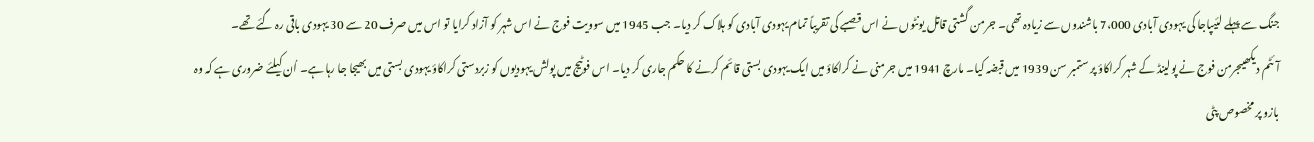جنگ سے پہلے لئیپاجا کی یہودی آبادی 7،000 باشندوں سے زیادہ تھی۔ جرمن گشتی قاتل یونٹوں نے اس قصبے کی تقریباً تمام یہودی آبادی کو ہلاک کر دیا۔ جب 1945 میں سوویت فوج نے اس شہر کو آزاد کرایا تو اس میں صرف 20 سے 30 یہودی باقی رہ گئے تھے۔
آئٹم دیکھیںجرمن فوج نے پولینڈ کے شہر کراکاؤ پر ستمبر سن 1939 میں قبضہ کیا۔ مارچ 1941 میں جرمنی نے کراکاؤ میں ایک یہودی بستی قائم کرنے کا حکم جاری کر دیا۔ اس فوٹیج میں پولش یہودیوں کو زبردستی کراکاؤ یہودی بستی میں بھیجا جا رہا ہے۔ اُن کیلئے ضروری ہے کہ وہ بازو پر مخصوص پٹی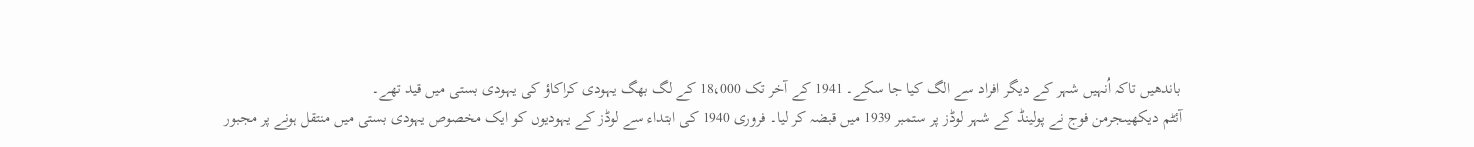باندھیں تاکہ اُنہیں شہر کے دیگر افراد سے الگ کیا جا سکے۔ 1941 کے آخر تک 18،000 کے لگ بھگ یہودی کراکاؤ کی یہودی بستی میں قید تھے۔
آئٹم دیکھیںجرمن فوج نے پولینڈ کے شہر لوڈز پر ستمبر 1939 میں قبضہ کر لیا۔ فروری 1940 کی ابتداء سے لوڈز کے یہودیوں کو ایک مخصوص یہودی بستی میں منتقل ہونے پر مجبور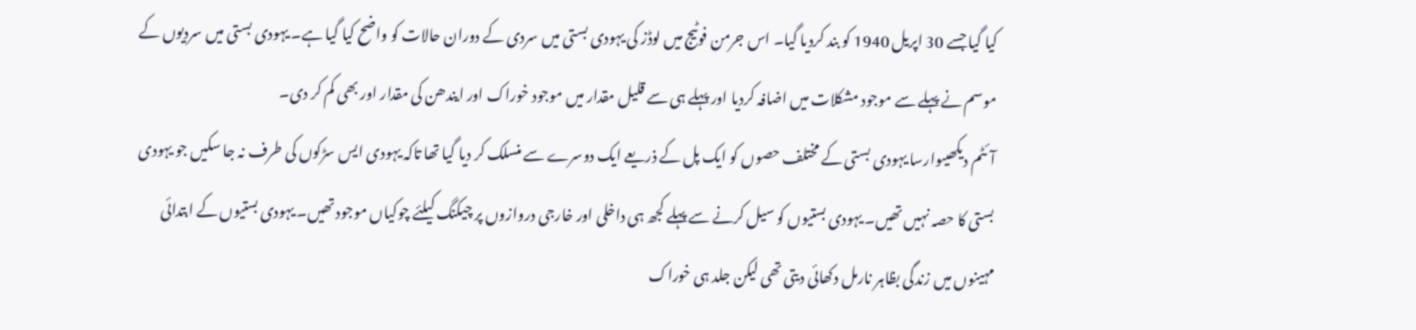کیا گیا جسے 30 اپریل 1940 کو بند کردیا گیا۔ اس جرمن فوٹیج میں لوڈز کی یہودی بستی میں سردی کے دوران حالات کو واضح کیا گیا ہے۔ یہودی بستی میں سردیوں کے موسم نے پہلے سے موجود مشکلات میں اضافہ کردیا اور پہلے ہی سے قلیل مقدار میں موجود خوراک اور ایندھن کی مقدار اور بھی کم کر دی۔
آئٹم دیکھیںوارسا یہودی بستی کے مختلف حصوں کو ایک پل کے ذریعے ایک دوسرے سے منسلک کر دیا گيا تھا تاکہ یہودی ایس سڑکوں کی طرف نہ جا سکیں جو یہودی بستی کا حصہ نہیں تھیں۔ یہودی بستیوں کو سیل کرنے سے پہلے کجھ ہی داخلی اور خارجی دروازوں پر چیکنگ کیلئے چوکیاں موجود تھیں۔ یہودی بستیوں کے ابتدائی مہینوں میں زندگی بظاہر نارمل دکھائی دیتی تھی لیکن جلد ہی خوراک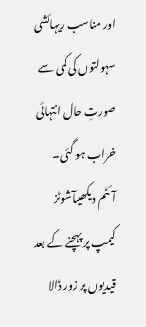اور مناسب ریہائشی سہولتوں کی کمی سے صورتِ حال انتہائی خراب ہو گئی۔
آئٹم دیکھیںآشوٹز کیمپ پر پہچنے کے بعد قیدیوں پر زور ڈالا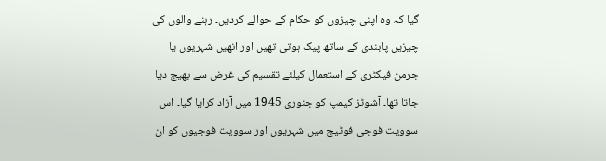گيا کہ وہ اپنی چیزوں کو حکام کے حوالے کردیں۔ رہنے والوں کی چیزیں پابندی کے ساتھ پیک ہوتی تھیں اور انھیں شہریوں یا جرمن فیکٹری کے استعمال کیلئے تقسیم کی غرض سے بھیج دیا جاتا تھا۔ آشوٹز کیمپ کو جنوری 1945 میں آزاد کرایا گیا۔ اس سوویت فوجی فوٹیج میں شہریوں اور سوویت فوجیوں کو ان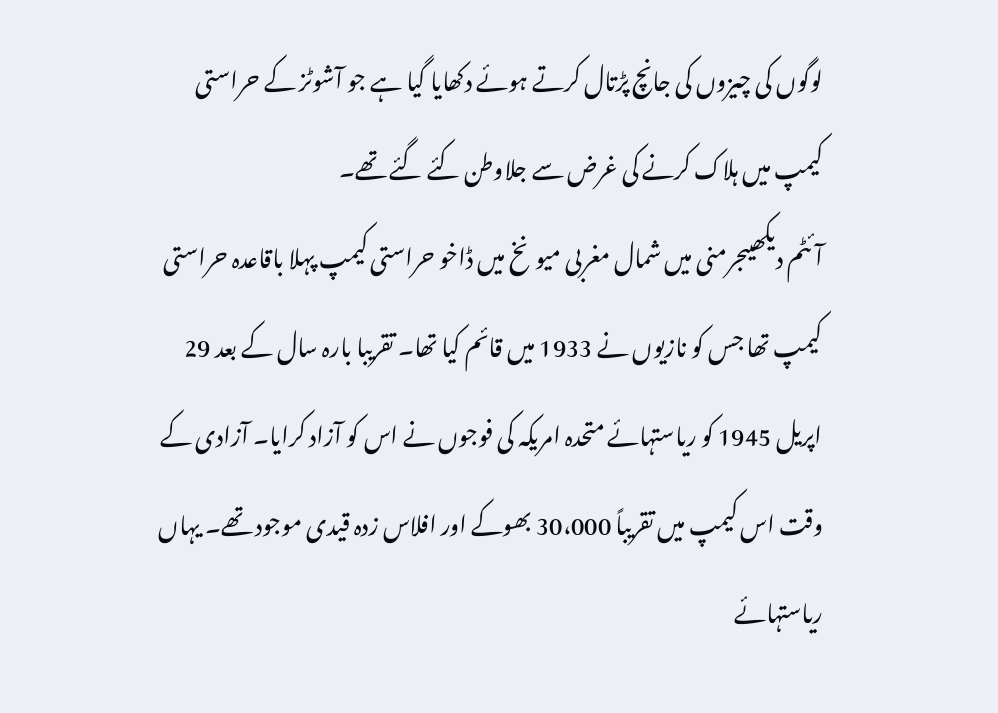لوگوں کی چیزوں کی جانچ پڑتال کرتے ہوئے دکھایا گیا ہے جو آشوٹز کے حراستی کیمپ میں ہلاک کرنے کی غرض سے جلاوطن کئے گئے تھے۔
آئٹم دیکھیںجرمنی میں شمال مغربی میونخ میں ڈاخو حراستی کیمپ پہلا باقاعدہ حراستی کیمپ تھا جس کو نازیوں نے 1933 میں قائم کیا تھا۔ تقریبا بارہ سال کے بعد 29 اپریل 1945 کو ریاستہائے متحدہ امریکہ کی فوجوں نے اس کو آزاد کرایا۔ آزادی کے وقت اس کیمپ میں تقریباً 30،000 بھوکے اور افلاس زدہ قیدی موجود تھے۔ یہاں ریاستہائے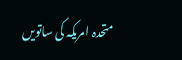متحدہ امریکہ کی ساتویں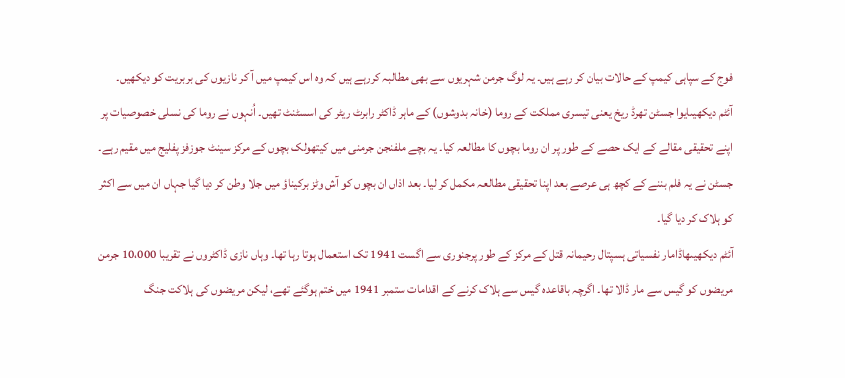فوج کے سپاہی کیمپ کے حالات بیان کر رہے ہیں۔ یہ لوگ جرمن شہریوں سے بھی مطالبہ کررہے ہیں کہ وہ اس کیمپ میں آ کر نازیوں کی بربریت کو دیکھیں۔
آئٹم دیکھیںایوا جسٹن تھرڈ ریخ یعنی تیسری مملکت کے روما (خانہ بدوشوں) کے ماہر ڈاکٹر رابرٹ ریٹر کی اسسٹنٹ تھیں۔ اُنہوں نے روما کی نسلی خصوصیات پر اپنے تحقیقی مقالے کے ایک حصے کے طور پر ان روما بچوں کا مطالعہ کیا۔ یہ بچے ملفنجن جرمنی میں کیتھولک بچوں کے مرکز سینٹ جوزفز پفلیج میں مقیم رہے۔ جسٹن نے یہ فلم بننے کے کچھ ہی عرصے بعد اپنا تحقیقی مطالعہ مکمل کر لیا۔ بعد اذاں ان بچوں کو آش وٹز برکیناؤ میں جلا وطن کر دیا گیا جہاں ان میں سے اکثر کو ہلاک کر دیا گیا۔
آئٹم دیکھیںھاڈامار نفسیاتی ہسپتال رحیمانہ قتل کے مرکز کے طور پرجنوری سے اگست 1941 تک استعمال ہوتا رہا تھا۔ وہاں نازی ڈاکٹروں نے تقریبا 10،000 جرمن مریضوں کو گیس سے مار ڈالا تھا۔ اگرچہ باقاعدہ گیس سے ہلاک کرنے کے اقدامات ستمبر 1941 میں ختم ہوگئے تھے، لیکن مریضوں کی ہلاکت جنگ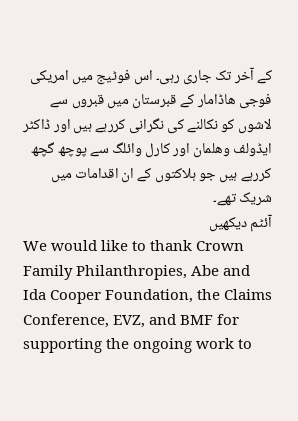کے آخر تک جاری رہی۔ اس فوٹیج میں امریکی فوجی ھاڈامار کے قبرستان میں قبروں سے لاشوں کو نکالنے کی نگرانی کررہے ہیں اور ڈاکٹر ایڈولف وھلمان اور کارل وائلگ سے پوچھ گچھ کررہے ہیں جو ہلاکتوں کے ان اقدامات میں شریک تھے۔
آئٹم دیکھیں
We would like to thank Crown Family Philanthropies, Abe and Ida Cooper Foundation, the Claims Conference, EVZ, and BMF for supporting the ongoing work to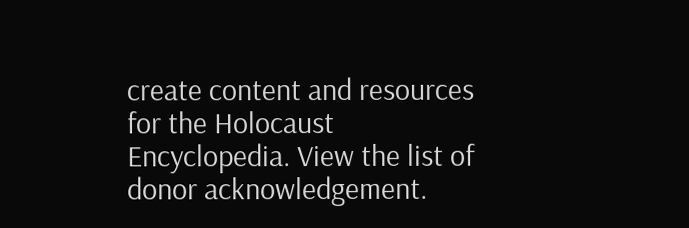create content and resources for the Holocaust Encyclopedia. View the list of donor acknowledgement.